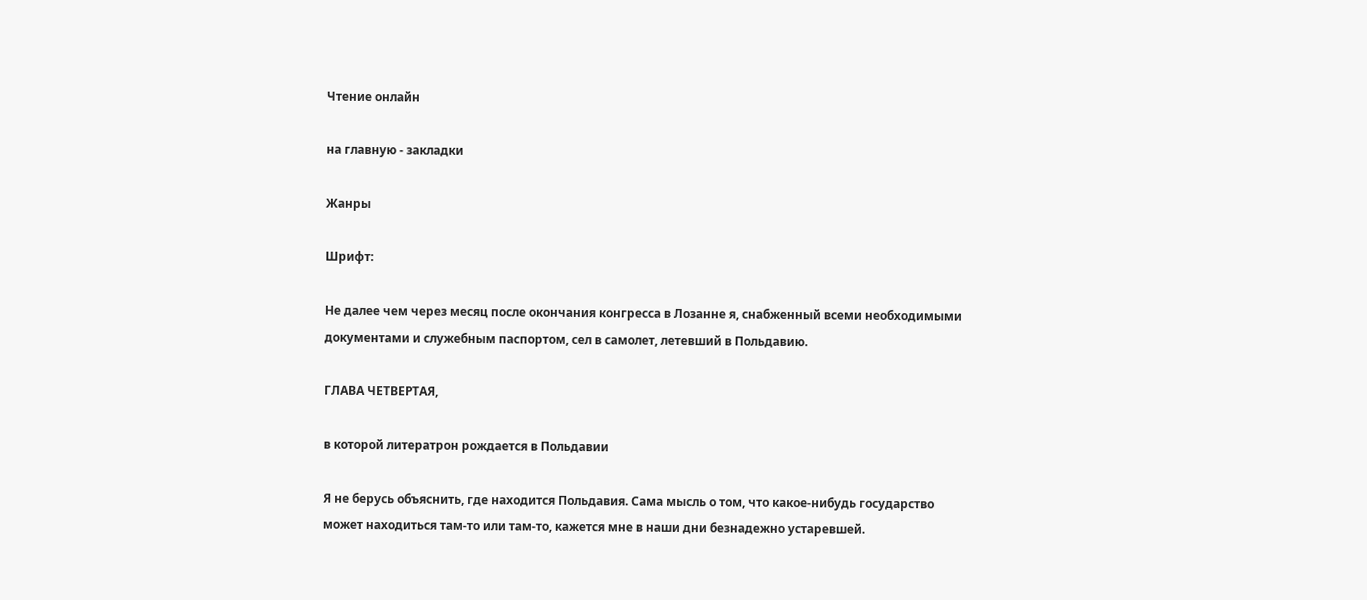Чтение онлайн

на главную - закладки

Жанры

Шрифт:

Не далее чем через месяц после окончания конгресса в Лозанне я, снабженный всеми необходимыми документами и служебным паспортом, сел в самолет, летевший в Польдавию.

ГЛАВА ЧЕТВЕРТАЯ,

в которой литератрон рождается в Польдавии

Я не берусь объяснить, где находится Польдавия. Сама мысль о том, что какое-нибудь государство может находиться там-то или там-то, кажется мне в наши дни безнадежно устаревшей.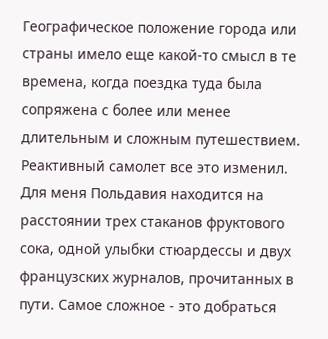Географическое положение города или страны имело еще какой-то смысл в те времена, когда поездка туда была сопряжена с более или менее длительным и сложным путешествием. Реактивный самолет все это изменил. Для меня Польдавия находится на расстоянии трех стаканов фруктового сока, одной улыбки стюардессы и двух французских журналов, прочитанных в пути. Самое сложное - это добраться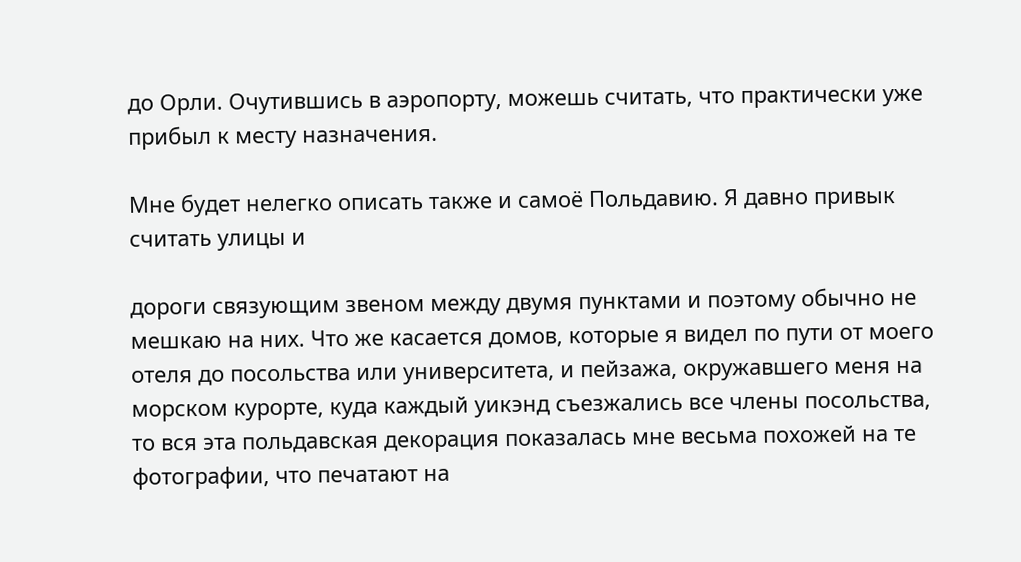до Орли. Очутившись в аэропорту, можешь считать, что практически уже прибыл к месту назначения.

Мне будет нелегко описать также и самоё Польдавию. Я давно привык считать улицы и

дороги связующим звеном между двумя пунктами и поэтому обычно не мешкаю на них. Что же касается домoв, которые я видел по пути от моего отеля до посольства или университета, и пейзажа, окружавшего меня на морском курорте, куда каждый уикэнд съезжались все члены посольства, то вся эта польдавская декорация показалась мне весьма похожей на те фотографии, что печатают на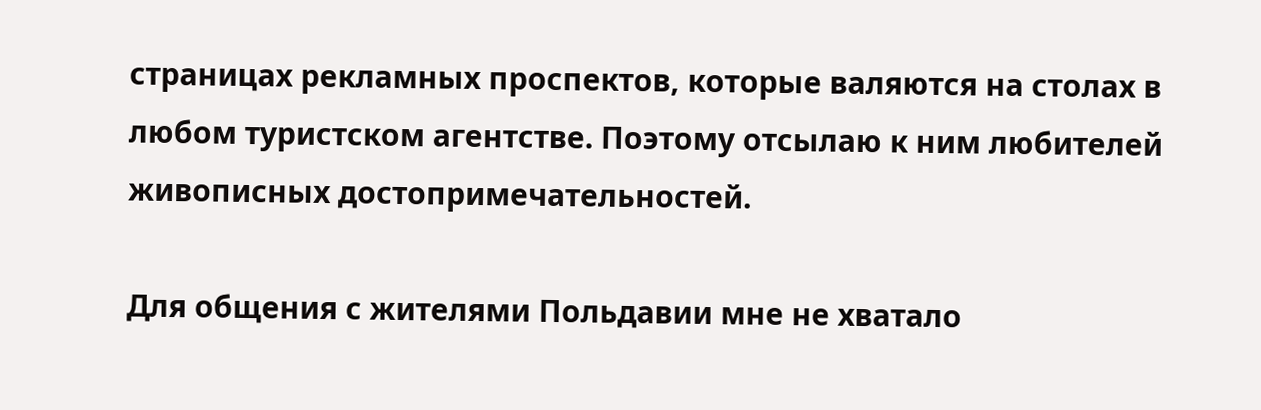страницах рекламных проспектов, которые валяются на столах в любом туристском агентстве. Поэтому отсылаю к ним любителей живописных достопримечательностей.

Для общения с жителями Польдавии мне не хватало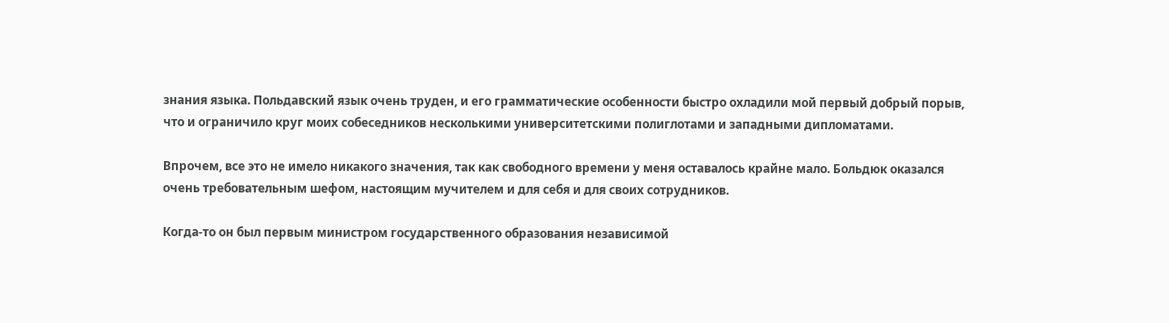знания языка. Польдавский язык очень труден, и его грамматические особенности быстро охладили мой первый добрый порыв, что и ограничило круг моих собеседников несколькими университетскими полиглотами и западными дипломатами.

Впрочем, все это не имело никакого значения, так как свободного времени у меня оставалось крайне мало. Больдюк оказался очень требовательным шефом, настоящим мучителем и для себя и для своих сотрудников.

Когда-то он был первым министром государственного образования независимой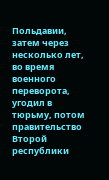Польдавии, затем через несколько лет, во время военного переворота, угодил в тюрьму, потом правительство Второй республики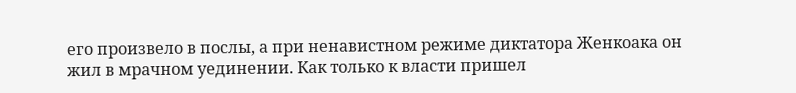его произвело в послы, а при ненавистном режиме диктатора Женкоака он жил в мрачном уединении. Как только к власти пришел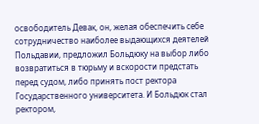освободитель Девак, он, желая обеспечить себе сотрудничество наиболее выдающихся деятелей Польдавии, предложил Больдюку на выбор либо возвратиться в тюрьму и вскорости предстать перед судом, либо принять пост ректора Государственного университета. И Больдюк стал ректором,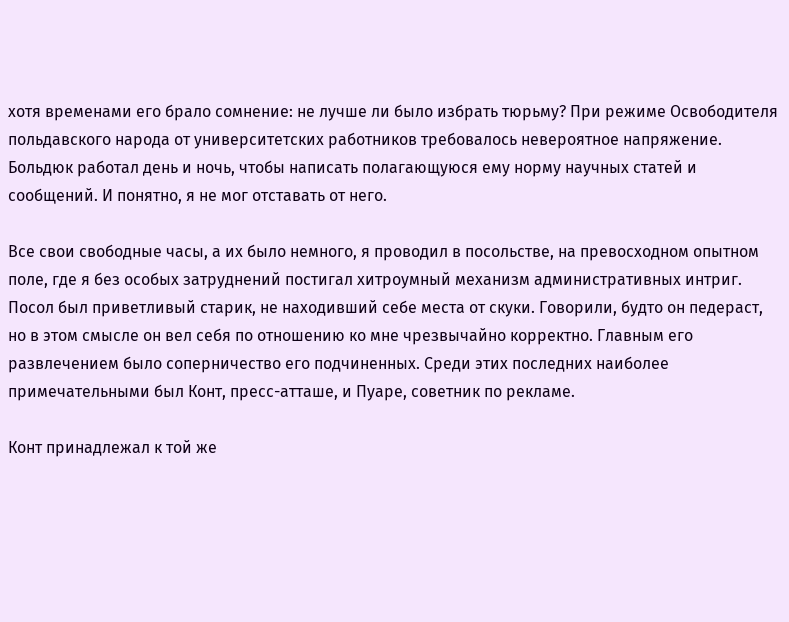хотя временами его брало сомнение: не лучше ли было избрать тюрьму? При режиме Освободителя польдавского народа от университетских работников требовалось невероятное напряжение. Больдюк работал день и ночь, чтобы написать полагающуюся ему норму научных статей и сообщений. И понятно, я не мог отставать от него.

Все свои свободные часы, а их было немного, я проводил в посольстве, на превосходном опытном поле, где я без особых затруднений постигал хитроумный механизм административных интриг. Посол был приветливый старик, не находивший себе места от скуки. Говорили, будто он педераст, но в этом смысле он вел себя по отношению ко мне чрезвычайно корректно. Главным его развлечением было соперничество его подчиненных. Среди этих последних наиболее примечательными был Конт, пресс-атташе, и Пуаре, советник по рекламе.

Конт принадлежал к той же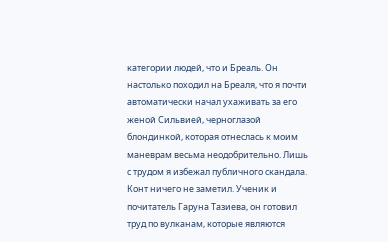категории людей, что и Бреаль. Он настолько походил на Бреаля, что я почти автоматически начал ухаживать за его женой Сильвией, черноглазой блондинкой, которая отнеслась к моим маневрам весьма неодобрительно. Лишь с трудом я избежал публичного скандала. Конт ничего не заметил. Ученик и почитатель Гаруна Тазиева, он готовил труд по вулканам, которые являются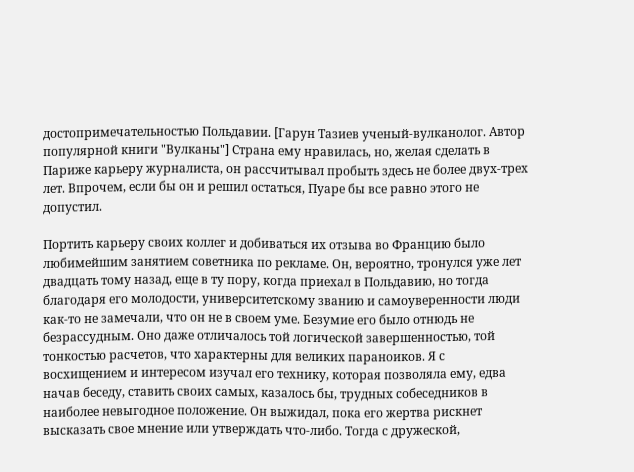достопримечательностью Польдавии. [Гарун Тазиев ученый-вулканолог. Автор популярной книги "Вулканы"] Страна ему нравилась, но, желая сделать в Париже карьеру журналиста, он рассчитывал пробыть здесь не более двух-трех лет. Впрочем, если бы он и решил остаться, Пуаре бы все равно этого не допустил.

Портить карьеру своих коллег и добиваться их отзыва во Францию было любимейшим занятием советника по рекламе. Он, вероятно, тронулся уже лет двадцать тому назад, еще в ту пору, когда приехал в Польдавию, но тогда благодаря его молодости, университетскому званию и самоуверенности люди как-то не замечали, что он не в своем уме. Безумие его было отнюдь не безрассудным. Оно даже отличалось той логической завершенностью, той тонкостью расчетов, что характерны для великих параноиков. Я с восхищением и интересом изучал его технику, которая позволяла ему, едва начав беседу, ставить своих самых, казалось бы, трудных собеседников в наиболее невыгодное положение. Он выжидал, пока его жертва рискнет высказать свое мнение или утверждать что-либо. Тогда с дружеской,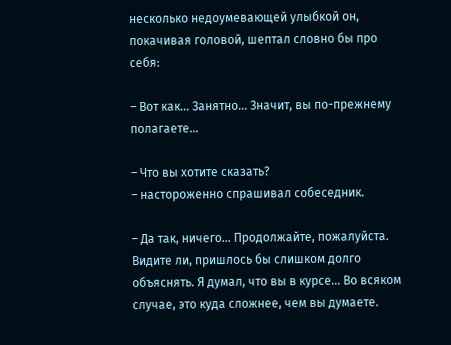несколько недоумевающей улыбкой он, покачивая головой, шептал словно бы про себя:

– Вот как... Занятно... Значит, вы по-прежнему полагаете...

– Что вы хотите сказать?
– настороженно спрашивал собеседник.

– Да так, ничего... Продолжайте, пожалуйста. Видите ли, пришлось бы слишком долго объяснять. Я думал, что вы в курсе... Во всяком случае, это куда сложнее, чем вы думаете.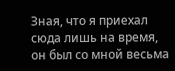Зная, что я приехал сюда лишь на время, он был со мной весьма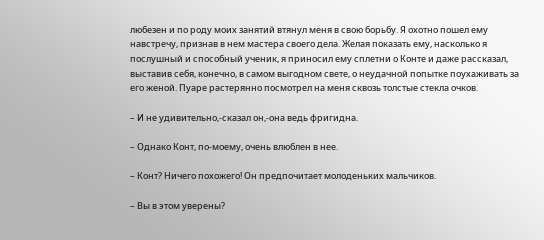любезен и по роду моих занятий втянул меня в свою борьбу. Я охотно пошел ему навстречу, признав в нем мастера своего дела. Желая показать ему, насколько я послушный и способный ученик, я приносил ему сплетни о Конте и даже рассказал, выставив себя, конечно, в самом выгодном свете, о неудачной попытке поухаживать за его женой. Пуаре растерянно посмотрел на меня сквозь толстые стекла очков.

– И не удивительно,-сказал он,-она ведь фригидна.

– Однако Конт, по-моему, очень влюблен в нее.

– Конт? Ничего похожего! Он предпочитает молоденьких мальчиков.

– Вы в этом уверены?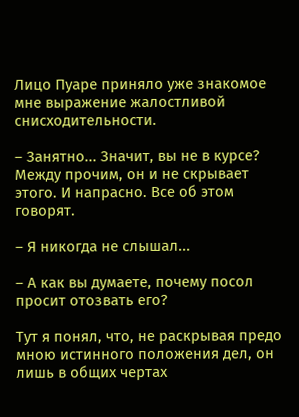Лицо Пуаре приняло уже знакомое мне выражение жалостливой снисходительности.

– Занятно... Значит, вы не в курсе? Между прочим, он и не скрывает этого. И напрасно. Все об этом говорят.

– Я никогда не слышал...

– А как вы думаете, почему посол просит отозвать его?

Тут я понял, что, не раскрывая предо мною истинного положения дел, он лишь в общих чертах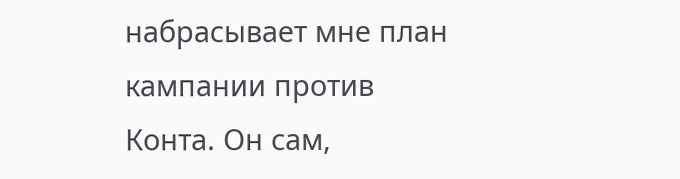набрасывает мне план кампании против Конта. Он сам,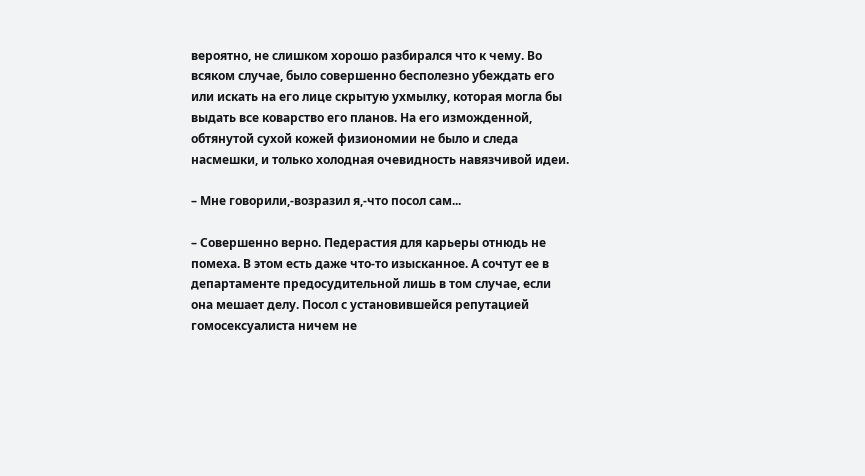вероятно, не слишком хорошо разбирался что к чему. Во всяком случае, было совершенно бесполезно убеждать его или искать на его лице скрытую ухмылку, которая могла бы выдать все коварство его планов. На его изможденной, обтянутой сухой кожей физиономии не было и следа насмешки, и только холодная очевидность навязчивой идеи.

– Мне говорили,-возразил я,-что посол сам...

– Совершенно верно. Педерастия для карьеры отнюдь не помеха. В этом есть даже что-то изысканное. А сочтут ее в департаменте предосудительной лишь в том случае, если она мешает делу. Посол с установившейся репутацией гомосексуалиста ничем не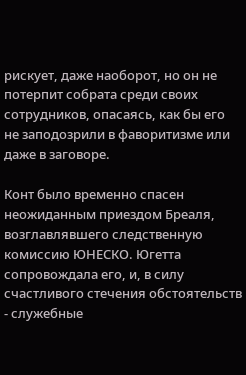рискует, даже наоборот, но он не потерпит собрата среди своих сотрудников, опасаясь, как бы его не заподозрили в фаворитизме или даже в заговоре.

Конт было временно спасен неожиданным приездом Бреаля, возглавлявшего следственную комиссию ЮНЕСКО. Югетта сопровождала его, и, в силу счастливого стечения обстоятельств - служебные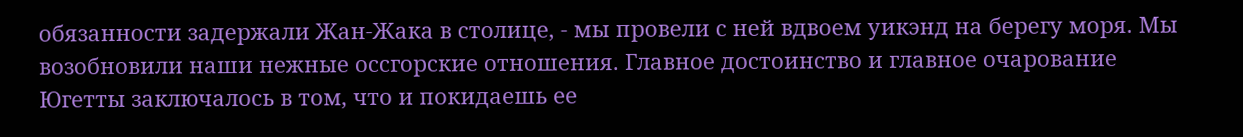обязанности задержали Жан-Жака в столице, - мы провели с ней вдвоем уикэнд на берегу моря. Мы возобновили наши нежные оссгорские отношения. Главное достоинство и главное очарование Югетты заключалось в том, что и покидаешь ее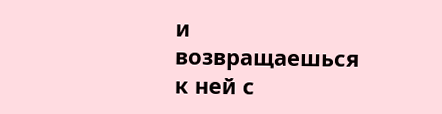и возвращаешься к ней с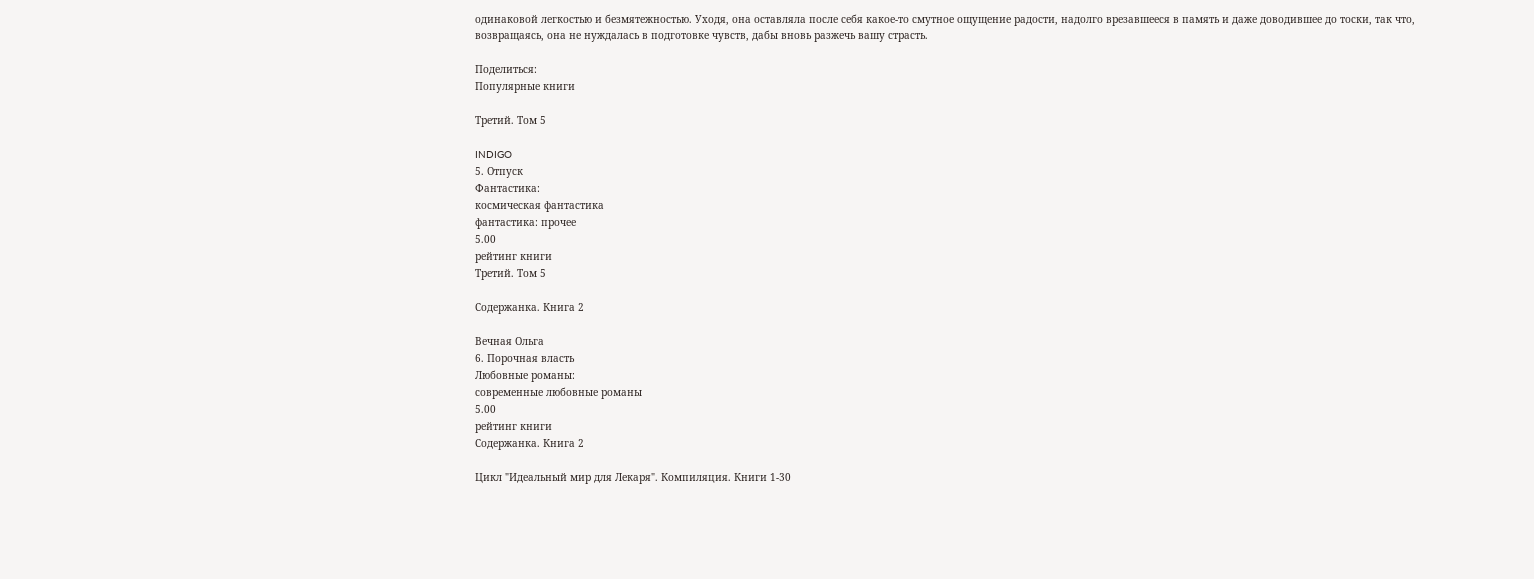одинаковой легкостью и безмятежностью. Уходя, она оставляла после себя какое-то смутное ощущение радости, надолго врезавшееся в память и даже доводившее до тоски, так что, возвращаясь, она не нуждалась в подготовке чувств, дабы вновь разжечь вашу страсть.

Поделиться:
Популярные книги

Третий. Том 5

INDIGO
5. Отпуск
Фантастика:
космическая фантастика
фантастика: прочее
5.00
рейтинг книги
Третий. Том 5

Содержанка. Книга 2

Вечная Ольга
6. Порочная власть
Любовные романы:
современные любовные романы
5.00
рейтинг книги
Содержанка. Книга 2

Цикл "Идеальный мир для Лекаря". Компиляция. Книги 1-30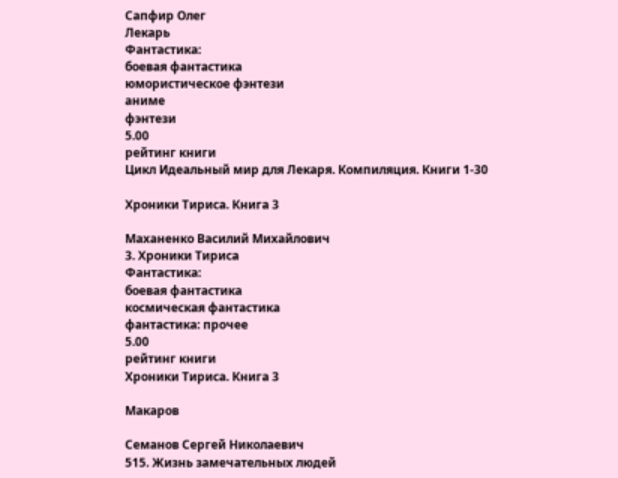Сапфир Олег
Лекарь
Фантастика:
боевая фантастика
юмористическое фэнтези
аниме
фэнтези
5.00
рейтинг книги
Цикл Идеальный мир для Лекаря. Компиляция. Книги 1-30

Хроники Тириса. Книга 3

Маханенко Василий Михайлович
3. Хроники Тириса
Фантастика:
боевая фантастика
космическая фантастика
фантастика: прочее
5.00
рейтинг книги
Хроники Тириса. Книга 3

Макаров

Семанов Сергей Николаевич
515. Жизнь замечательных людей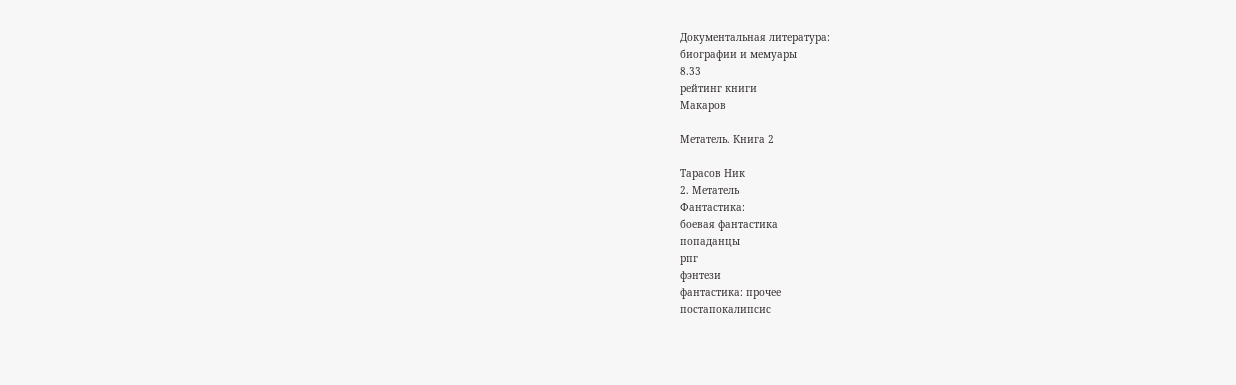Документальная литература:
биографии и мемуары
8.33
рейтинг книги
Макаров

Метатель. Книга 2

Тарасов Ник
2. Метатель
Фантастика:
боевая фантастика
попаданцы
рпг
фэнтези
фантастика: прочее
постапокалипсис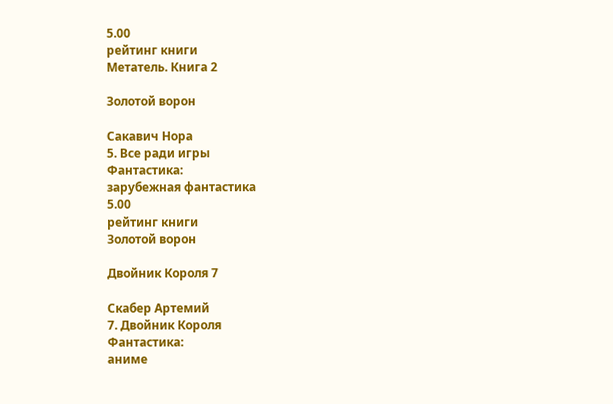5.00
рейтинг книги
Метатель. Книга 2

Золотой ворон

Сакавич Нора
5. Все ради игры
Фантастика:
зарубежная фантастика
5.00
рейтинг книги
Золотой ворон

Двойник Короля 7

Скабер Артемий
7. Двойник Короля
Фантастика:
аниме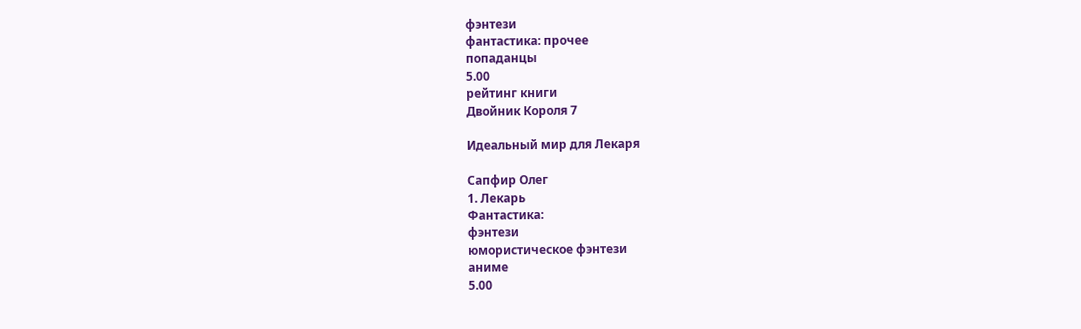фэнтези
фантастика: прочее
попаданцы
5.00
рейтинг книги
Двойник Короля 7

Идеальный мир для Лекаря

Сапфир Олег
1. Лекарь
Фантастика:
фэнтези
юмористическое фэнтези
аниме
5.00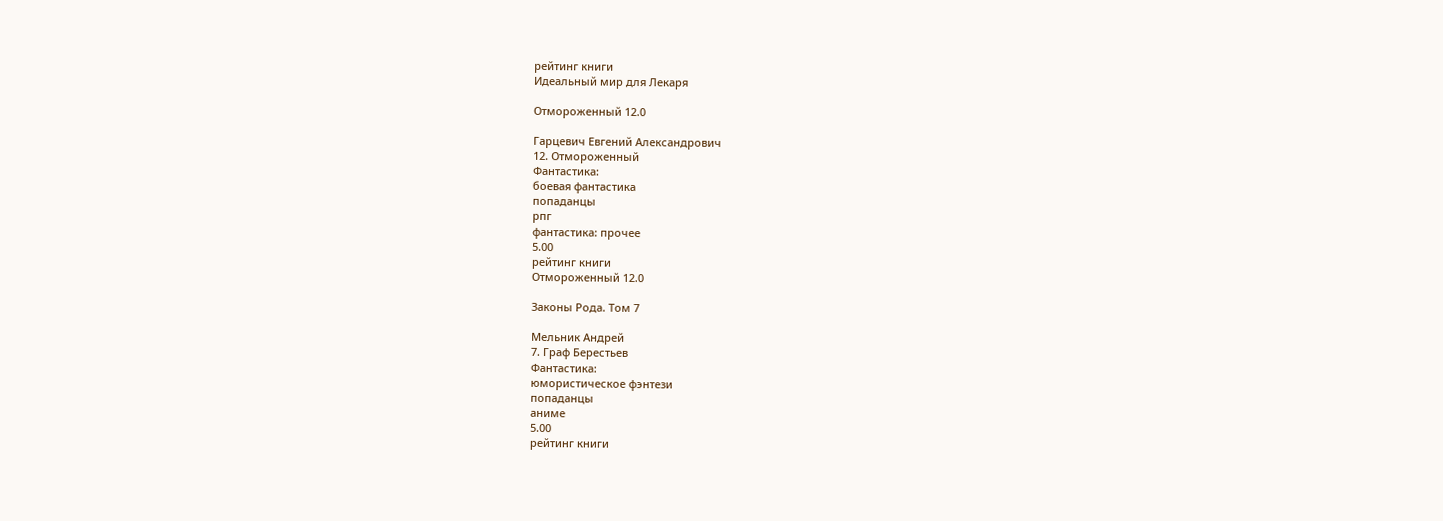рейтинг книги
Идеальный мир для Лекаря

Отмороженный 12.0

Гарцевич Евгений Александрович
12. Отмороженный
Фантастика:
боевая фантастика
попаданцы
рпг
фантастика: прочее
5.00
рейтинг книги
Отмороженный 12.0

Законы Рода. Том 7

Мельник Андрей
7. Граф Берестьев
Фантастика:
юмористическое фэнтези
попаданцы
аниме
5.00
рейтинг книги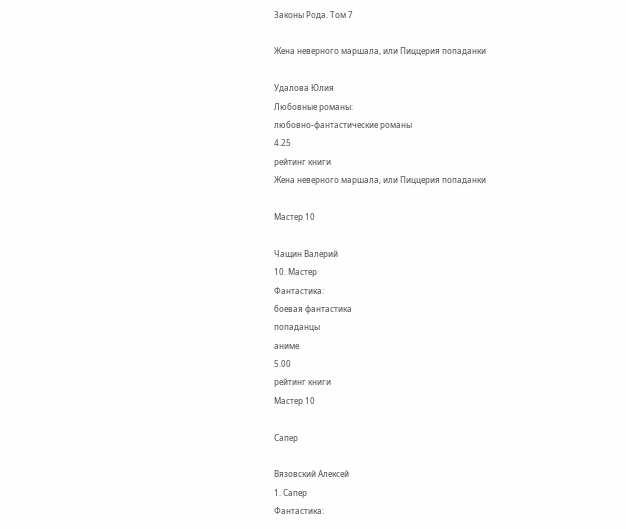Законы Рода. Том 7

Жена неверного маршала, или Пиццерия попаданки

Удалова Юлия
Любовные романы:
любовно-фантастические романы
4.25
рейтинг книги
Жена неверного маршала, или Пиццерия попаданки

Мастер 10

Чащин Валерий
10. Мастер
Фантастика:
боевая фантастика
попаданцы
аниме
5.00
рейтинг книги
Мастер 10

Сапер

Вязовский Алексей
1. Сапер
Фантастика: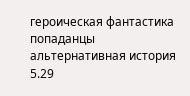героическая фантастика
попаданцы
альтернативная история
5.29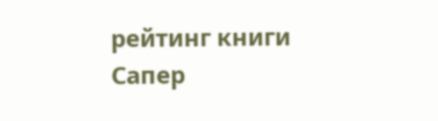рейтинг книги
Сапер